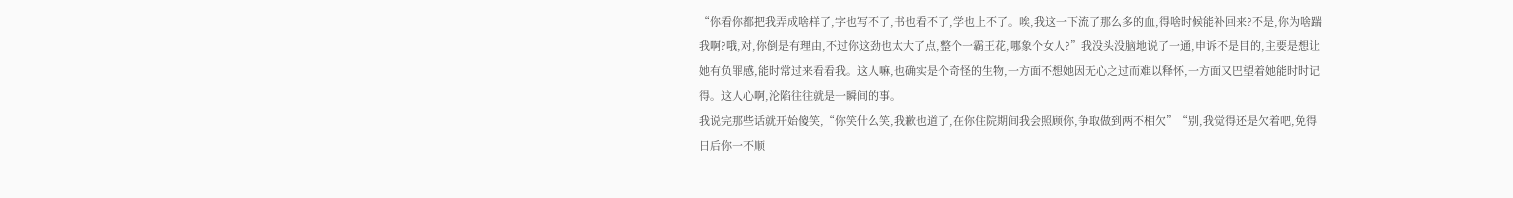“你看你都把我弄成啥样了,字也写不了,书也看不了,学也上不了。唉,我这一下流了那么多的血,得啥时候能补回来?不是,你为啥踹我啊?哦,对,你倒是有理由,不过你这劲也太大了点,整个一霸王花,哪象个女人?”我没头没脑地说了一通,申诉不是目的,主要是想让她有负罪感,能时常过来看看我。这人嘛,也确实是个奇怪的生物,一方面不想她因无心之过而难以释怀,一方面又巴望着她能时时记得。这人心啊,沦陷往往就是一瞬间的事。
我说完那些话就开始傻笑,“你笑什么笑,我歉也道了,在你住院期间我会照顾你,争取做到两不相欠”“别,我觉得还是欠着吧,免得日后你一不顺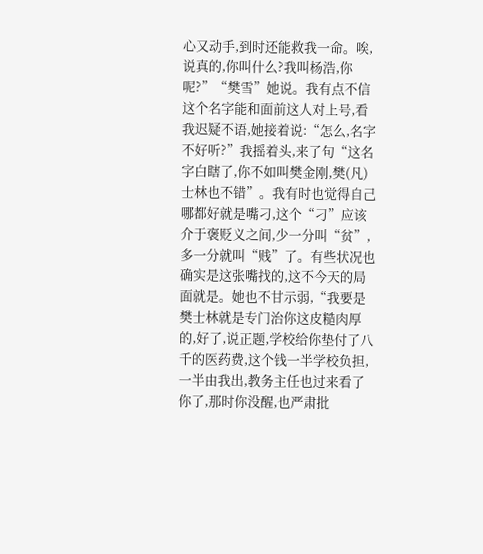心又动手,到时还能救我一命。唉,说真的,你叫什么?我叫杨浩,你呢?”“樊雪”她说。我有点不信这个名字能和面前这人对上号,看我迟疑不语,她接着说:“怎么,名字不好听?”我摇着头,来了句“这名字白瞎了,你不如叫樊金刚,樊(凡)士林也不错”。我有时也觉得自己哪都好就是嘴刁,这个“刁”应该介于褒贬义之间,少一分叫“贫”,多一分就叫“贱”了。有些状况也确实是这张嘴找的,这不今天的局面就是。她也不甘示弱,“我要是樊士林就是专门治你这皮糙肉厚的,好了,说正题,学校给你垫付了八千的医药费,这个钱一半学校负担,一半由我出,教务主任也过来看了你了,那时你没醒,也严肃批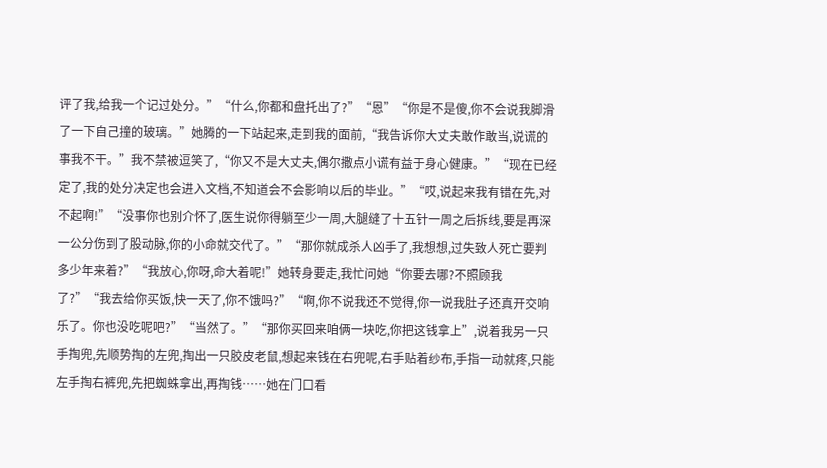评了我,给我一个记过处分。”“什么,你都和盘托出了?”“恩”“你是不是傻,你不会说我脚滑了一下自己撞的玻璃。”她腾的一下站起来,走到我的面前,“我告诉你大丈夫敢作敢当,说谎的事我不干。”我不禁被逗笑了,“你又不是大丈夫,偶尔撒点小谎有益于身心健康。”“现在已经定了,我的处分决定也会进入文档,不知道会不会影响以后的毕业。”“哎,说起来我有错在先,对不起啊!”“没事你也别介怀了,医生说你得躺至少一周,大腿缝了十五针一周之后拆线,要是再深一公分伤到了股动脉,你的小命就交代了。”“那你就成杀人凶手了,我想想,过失致人死亡要判多少年来着?”“我放心,你呀,命大着呢!”她转身要走,我忙问她“你要去哪?不照顾我了?”“我去给你买饭,快一天了,你不饿吗?”“啊,你不说我还不觉得,你一说我肚子还真开交响乐了。你也没吃呢吧?”“当然了。”“那你买回来咱俩一块吃,你把这钱拿上”,说着我另一只手掏兜,先顺势掏的左兜,掏出一只胶皮老鼠,想起来钱在右兜呢,右手贴着纱布,手指一动就疼,只能左手掏右裤兜,先把蜘蛛拿出,再掏钱……她在门口看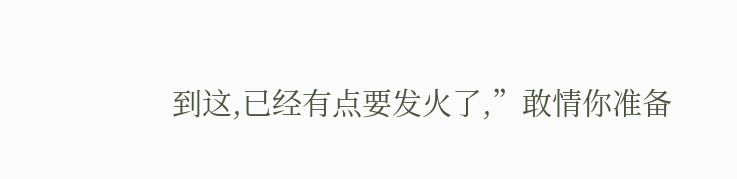到这,已经有点要发火了,”敢情你准备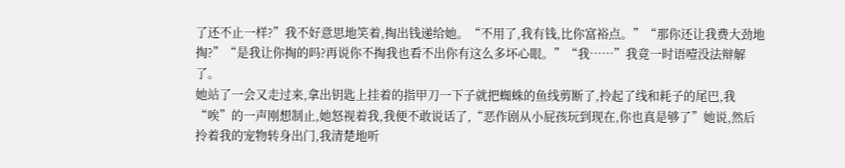了还不止一样?”我不好意思地笑着,掏出钱递给她。“不用了,我有钱,比你富裕点。”“那你还让我费大劲地掏?”“是我让你掏的吗?再说你不掏我也看不出你有这么多坏心眼。”“我……”我竟一时语噎没法辩解了。
她站了一会又走过来,拿出钥匙上挂着的指甲刀一下子就把蜘蛛的鱼线剪断了,拎起了线和耗子的尾巴,我“唉”的一声刚想制止,她怒视着我,我便不敢说话了,“恶作剧从小屁孩玩到现在,你也真是够了”她说,然后拎着我的宠物转身出门,我清楚地听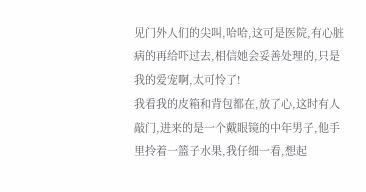见门外人们的尖叫,哈哈,这可是医院,有心脏病的再给吓过去,相信她会妥善处理的,只是我的爱宠啊,太可怜了!
我看我的皮箱和背包都在,放了心,这时有人敲门,进来的是一个戴眼镜的中年男子,他手里拎着一篮子水果,我仔细一看,想起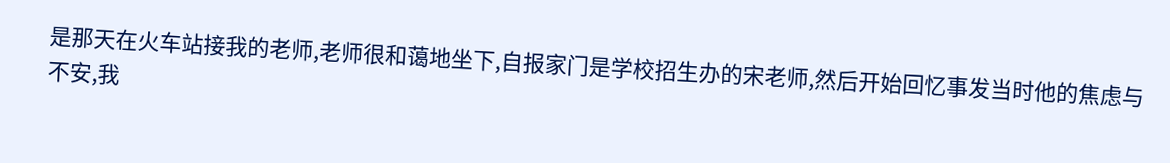是那天在火车站接我的老师,老师很和蔼地坐下,自报家门是学校招生办的宋老师,然后开始回忆事发当时他的焦虑与不安,我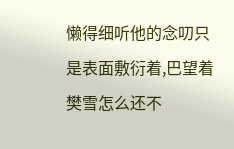懒得细听他的念叨只是表面敷衍着,巴望着樊雪怎么还不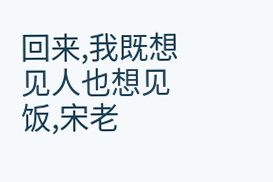回来,我既想见人也想见饭,宋老